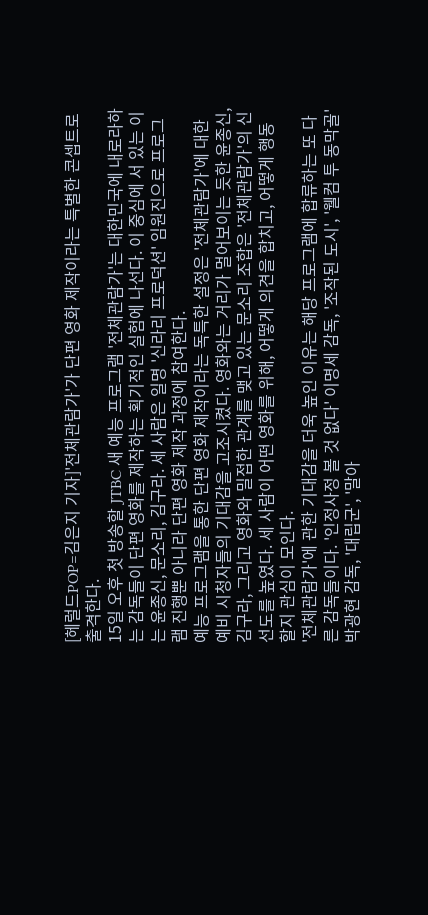[헤럴드POP=김은지 기자]'전체관람가'가 단편 영화 제작이라는 특별한 콘셉트로 출격한다.
15일 오후 첫 방송할 JTBC 새 예능 프로그램 '전체관람가'는 대한민국에 내로라하는 감독들이 단편 영화를 제작하는 획기적인 실험에 나선다. 이 중심에 서 있는 이는 윤종신, 문소리, 김구라. 세 사람은 일명 '신라리 프로덕션' 임원진으로 프로그램 진행뿐 아니라 단편 영화 제작 과정에 참여한다.
예능 프로그램을 통한 단편 영화 제작이라는 독특한 설정은 '전체관람가'에 대한 예비 시청자들의 기대감을 고조시켰다. 영화와는 거리가 멀어보이는 듯한 윤종신, 김구라, 그리고 영화와 밀접한 관계를 맺고 있는 문소리 조합은 '전체관람가'의 신선도를 높였다. 세 사람이 어떤 영화를 위해, 어떻게 의견을 합치고, 어떻게 행동할지 관심이 모인다.
'전체관람가'에 관한 기대감을 더욱 높인 이유는 해당 프로그램에 합류하는 또 다른 감독들이다. '인정사정 볼 것 없다' 이명세 감독, '조작된 도시', '웰컴 투 동막골' 박광현 감독, '대립군', '말아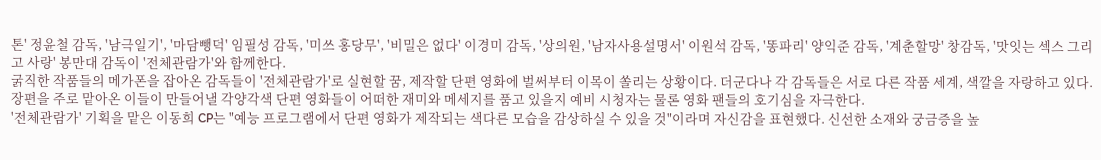톤' 정윤철 감독, '남극일기', '마담뺑덕' 임필성 감독, '미쓰 홍당무', '비밀은 없다' 이경미 감독, '상의원, '남자사용설명서' 이원석 감독, '똥파리' 양익준 감독, '계춘할망' 창감독, '맛잇는 섹스 그리고 사랑' 봉만대 감독이 '전체관람가'와 함께한다.
굵직한 작품들의 메가폰을 잡아온 감독들이 '전체관람가'로 실현할 꿈, 제작할 단편 영화에 벌써부터 이목이 쏠리는 상황이다. 더군다나 각 감독들은 서로 다른 작품 세계, 색깔을 자랑하고 있다. 장편을 주로 맡아온 이들이 만들어낼 각양각색 단편 영화들이 어떠한 재미와 메세지를 품고 있을지 예비 시청자는 물론 영화 팬들의 호기심을 자극한다.
'전체관람가' 기획을 맡은 이동희 CP는 "예능 프로그램에서 단편 영화가 제작되는 색다른 모습을 감상하실 수 있을 것"이라며 자신감을 표현했다. 신선한 소재와 궁금증을 높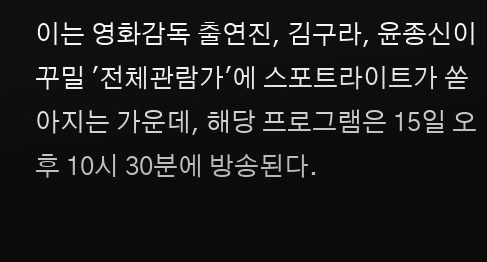이는 영화감독 출연진, 김구라, 윤종신이 꾸밀 '전체관람가'에 스포트라이트가 쏟아지는 가운데, 해당 프로그램은 15일 오후 10시 30분에 방송된다.